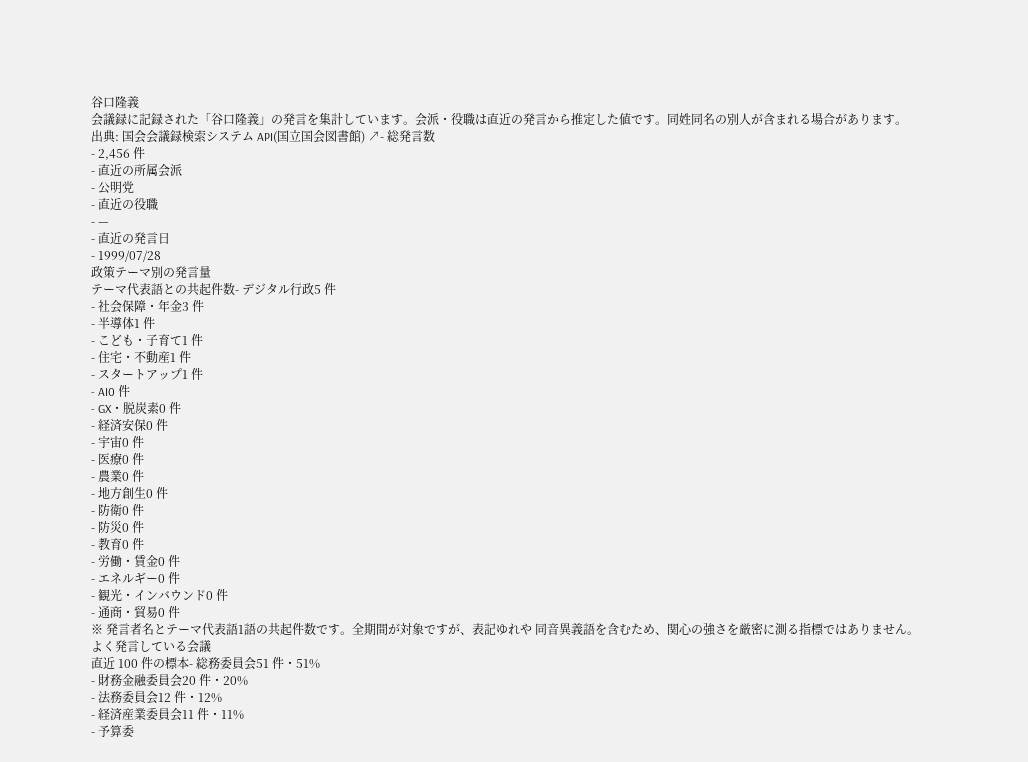谷口隆義
会議録に記録された「谷口隆義」の発言を集計しています。会派・役職は直近の発言から推定した値です。同姓同名の別人が含まれる場合があります。
出典: 国会会議録検索システム API(国立国会図書館) ↗- 総発言数
- 2,456 件
- 直近の所属会派
- 公明党
- 直近の役職
- —
- 直近の発言日
- 1999/07/28
政策テーマ別の発言量
テーマ代表語との共起件数- デジタル行政5 件
- 社会保障・年金3 件
- 半導体1 件
- こども・子育て1 件
- 住宅・不動産1 件
- スタートアップ1 件
- AI0 件
- GX・脱炭素0 件
- 経済安保0 件
- 宇宙0 件
- 医療0 件
- 農業0 件
- 地方創生0 件
- 防衛0 件
- 防災0 件
- 教育0 件
- 労働・賃金0 件
- エネルギー0 件
- 観光・インバウンド0 件
- 通商・貿易0 件
※ 発言者名とテーマ代表語1語の共起件数です。全期間が対象ですが、表記ゆれや 同音異義語を含むため、関心の強さを厳密に測る指標ではありません。
よく発言している会議
直近 100 件の標本- 総務委員会51 件・51%
- 財務金融委員会20 件・20%
- 法務委員会12 件・12%
- 経済産業委員会11 件・11%
- 予算委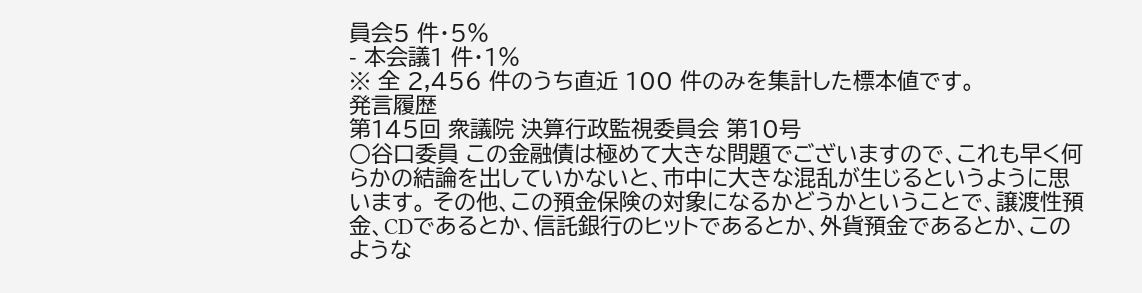員会5 件・5%
- 本会議1 件・1%
※ 全 2,456 件のうち直近 100 件のみを集計した標本値です。
発言履歴
第145回 衆議院 決算行政監視委員会 第10号
○谷口委員 この金融債は極めて大きな問題でございますので、これも早く何らかの結論を出していかないと、市中に大きな混乱が生じるというように思います。 その他、この預金保険の対象になるかどうかということで、譲渡性預金、CDであるとか、信託銀行のヒットであるとか、外貨預金であるとか、このような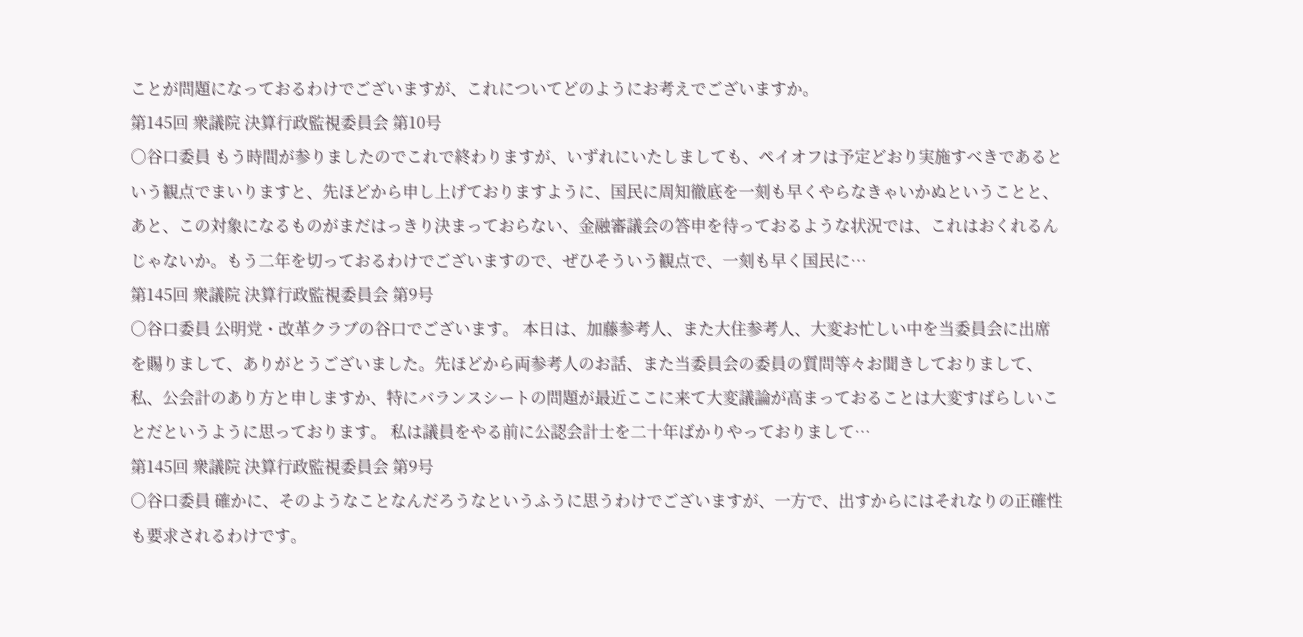ことが問題になっておるわけでございますが、これについてどのようにお考えでございますか。
第145回 衆議院 決算行政監視委員会 第10号
○谷口委員 もう時間が参りましたのでこれで終わりますが、いずれにいたしましても、ペイオフは予定どおり実施すべきであるという観点でまいりますと、先ほどから申し上げておりますように、国民に周知徹底を一刻も早くやらなきゃいかぬということと、あと、この対象になるものがまだはっきり決まっておらない、金融審議会の答申を待っておるような状況では、これはおくれるんじゃないか。もう二年を切っておるわけでございますので、ぜひそういう観点で、一刻も早く国民に…
第145回 衆議院 決算行政監視委員会 第9号
○谷口委員 公明党・改革クラブの谷口でございます。 本日は、加藤参考人、また大住参考人、大変お忙しい中を当委員会に出席を賜りまして、ありがとうございました。先ほどから両参考人のお話、また当委員会の委員の質問等々お聞きしておりまして、私、公会計のあり方と申しますか、特にバランスシートの問題が最近ここに来て大変議論が高まっておることは大変すばらしいことだというように思っております。 私は議員をやる前に公認会計士を二十年ばかりやっておりまして…
第145回 衆議院 決算行政監視委員会 第9号
○谷口委員 確かに、そのようなことなんだろうなというふうに思うわけでございますが、一方で、出すからにはそれなりの正確性も要求されるわけです。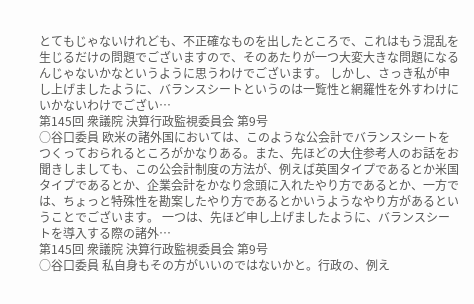とてもじゃないけれども、不正確なものを出したところで、これはもう混乱を生じるだけの問題でございますので、そのあたりが一つ大変大きな問題になるんじゃないかなというように思うわけでございます。 しかし、さっき私が申し上げましたように、バランスシートというのは一覧性と網羅性を外すわけにいかないわけでござい…
第145回 衆議院 決算行政監視委員会 第9号
○谷口委員 欧米の諸外国においては、このような公会計でバランスシートをつくっておられるところがかなりある。また、先ほどの大住参考人のお話をお聞きしましても、この公会計制度の方法が、例えば英国タイプであるとか米国タイプであるとか、企業会計をかなり念頭に入れたやり方であるとか、一方では、ちょっと特殊性を勘案したやり方であるとかいうようなやり方があるということでございます。 一つは、先ほど申し上げましたように、バランスシートを導入する際の諸外…
第145回 衆議院 決算行政監視委員会 第9号
○谷口委員 私自身もその方がいいのではないかと。行政の、例え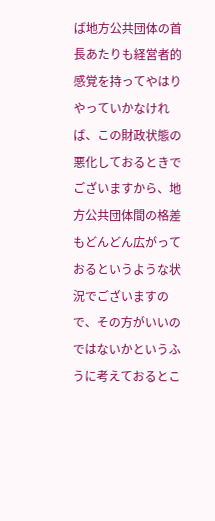ば地方公共団体の首長あたりも経営者的感覚を持ってやはりやっていかなければ、この財政状態の悪化しておるときでございますから、地方公共団体間の格差もどんどん広がっておるというような状況でございますので、その方がいいのではないかというふうに考えておるとこ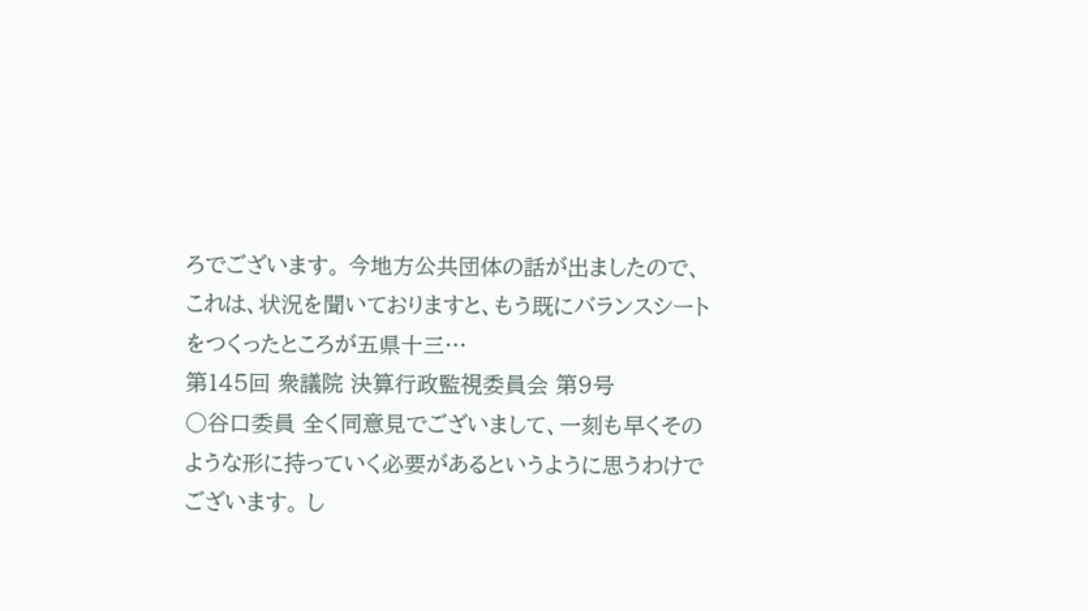ろでございます。 今地方公共団体の話が出ましたので、これは、状況を聞いておりますと、もう既にバランスシートをつくったところが五県十三…
第145回 衆議院 決算行政監視委員会 第9号
○谷口委員 全く同意見でございまして、一刻も早くそのような形に持っていく必要があるというように思うわけでございます。 し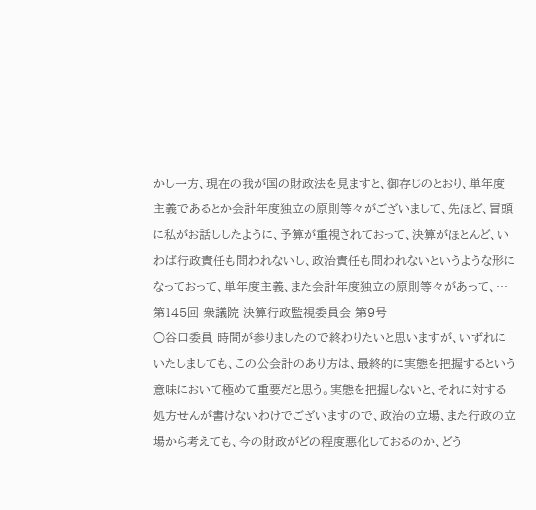かし一方、現在の我が国の財政法を見ますと、御存じのとおり、単年度主義であるとか会計年度独立の原則等々がございまして、先ほど、冒頭に私がお話ししたように、予算が重視されておって、決算がほとんど、いわば行政責任も問われないし、政治責任も問われないというような形になっておって、単年度主義、また会計年度独立の原則等々があって、…
第145回 衆議院 決算行政監視委員会 第9号
○谷口委員 時間が参りましたので終わりたいと思いますが、いずれにいたしましても、この公会計のあり方は、最終的に実態を把握するという意味において極めて重要だと思う。実態を把握しないと、それに対する処方せんが書けないわけでございますので、政治の立場、また行政の立場から考えても、今の財政がどの程度悪化しておるのか、どう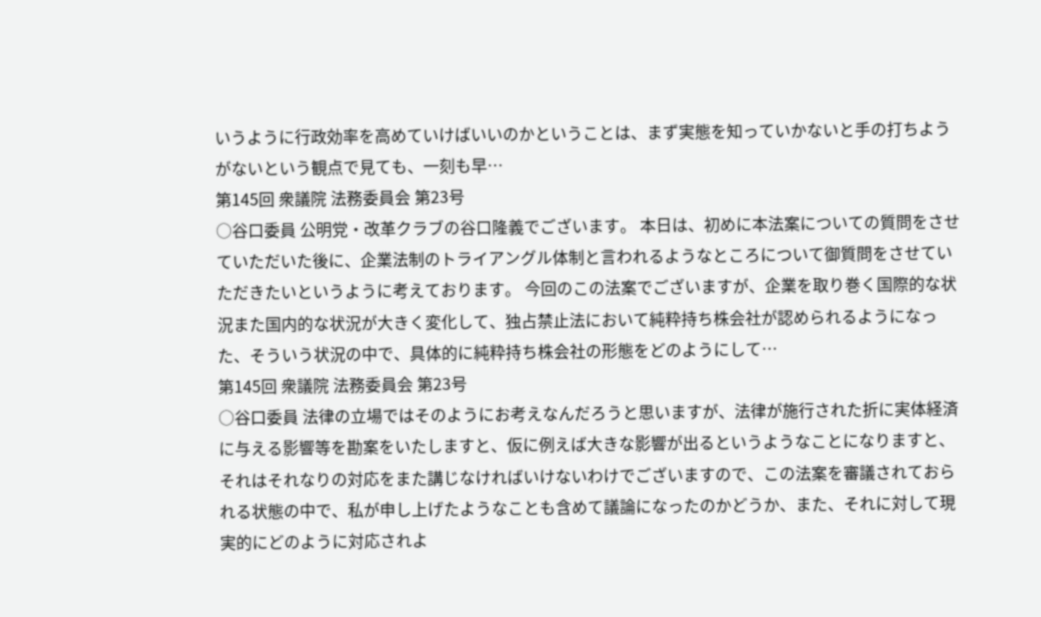いうように行政効率を高めていけばいいのかということは、まず実態を知っていかないと手の打ちようがないという観点で見ても、一刻も早…
第145回 衆議院 法務委員会 第23号
○谷口委員 公明党・改革クラブの谷口隆義でございます。 本日は、初めに本法案についての質問をさせていただいた後に、企業法制のトライアングル体制と言われるようなところについて御質問をさせていただきたいというように考えております。 今回のこの法案でございますが、企業を取り巻く国際的な状況また国内的な状況が大きく変化して、独占禁止法において純粋持ち株会社が認められるようになった、そういう状況の中で、具体的に純粋持ち株会社の形態をどのようにして…
第145回 衆議院 法務委員会 第23号
○谷口委員 法律の立場ではそのようにお考えなんだろうと思いますが、法律が施行された折に実体経済に与える影響等を勘案をいたしますと、仮に例えば大きな影響が出るというようなことになりますと、それはそれなりの対応をまた講じなければいけないわけでございますので、この法案を審議されておられる状態の中で、私が申し上げたようなことも含めて議論になったのかどうか、また、それに対して現実的にどのように対応されよ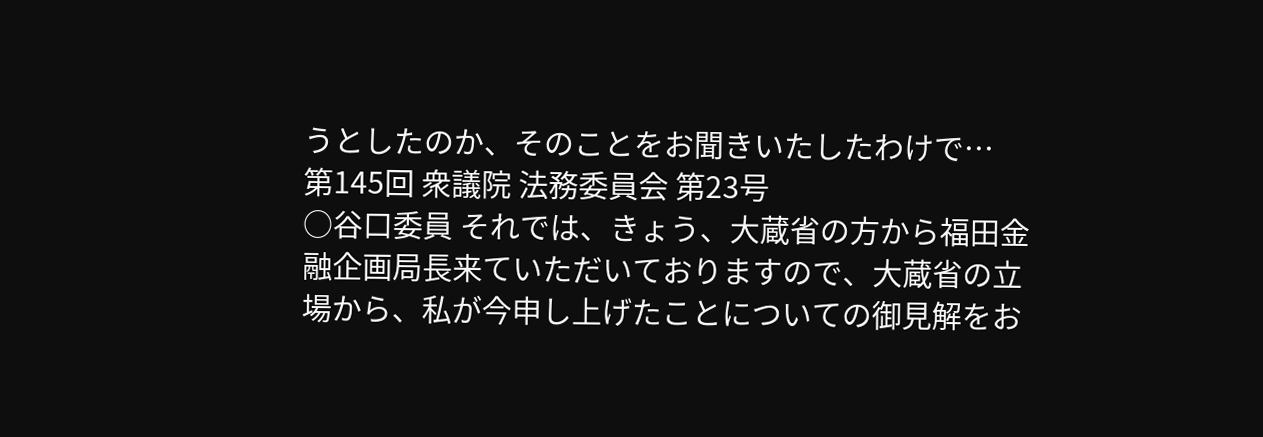うとしたのか、そのことをお聞きいたしたわけで…
第145回 衆議院 法務委員会 第23号
○谷口委員 それでは、きょう、大蔵省の方から福田金融企画局長来ていただいておりますので、大蔵省の立場から、私が今申し上げたことについての御見解をお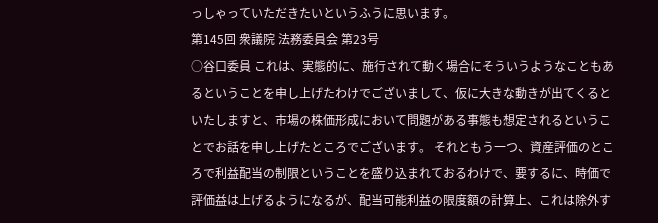っしゃっていただきたいというふうに思います。
第145回 衆議院 法務委員会 第23号
○谷口委員 これは、実態的に、施行されて動く場合にそういうようなこともあるということを申し上げたわけでございまして、仮に大きな動きが出てくるといたしますと、市場の株価形成において問題がある事態も想定されるということでお話を申し上げたところでございます。 それともう一つ、資産評価のところで利益配当の制限ということを盛り込まれておるわけで、要するに、時価で評価益は上げるようになるが、配当可能利益の限度額の計算上、これは除外す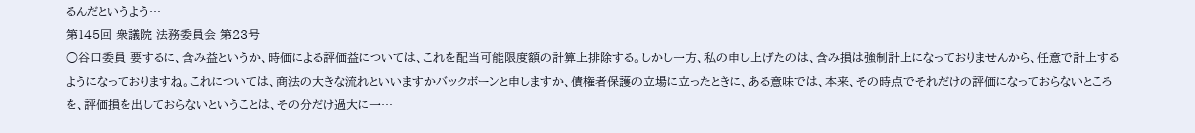るんだというよう…
第145回 衆議院 法務委員会 第23号
○谷口委員 要するに、含み益というか、時価による評価益については、これを配当可能限度額の計算上排除する。しかし一方、私の申し上げたのは、含み損は強制計上になっておりませんから、任意で計上するようになっておりますね。これについては、商法の大きな流れといいますかバックボーンと申しますか、債権者保護の立場に立ったときに、ある意味では、本来、その時点でそれだけの評価になっておらないところを、評価損を出しておらないということは、その分だけ過大に一…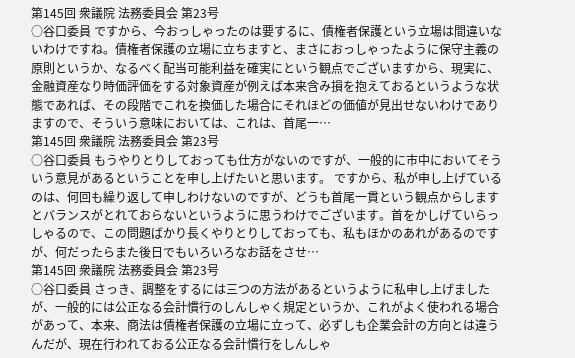第145回 衆議院 法務委員会 第23号
○谷口委員 ですから、今おっしゃったのは要するに、債権者保護という立場は間違いないわけですね。債権者保護の立場に立ちますと、まさにおっしゃったように保守主義の原則というか、なるべく配当可能利益を確実にという観点でございますから、現実に、金融資産なり時価評価をする対象資産が例えば本来含み損を抱えておるというような状態であれば、その段階でこれを換価した場合にそれほどの価値が見出せないわけでありますので、そういう意味においては、これは、首尾一…
第145回 衆議院 法務委員会 第23号
○谷口委員 もうやりとりしておっても仕方がないのですが、一般的に市中においてそういう意見があるということを申し上げたいと思います。 ですから、私が申し上げているのは、何回も繰り返して申しわけないのですが、どうも首尾一貫という観点からしますとバランスがとれておらないというように思うわけでございます。首をかしげていらっしゃるので、この問題ばかり長くやりとりしておっても、私もほかのあれがあるのですが、何だったらまた後日でもいろいろなお話をさせ…
第145回 衆議院 法務委員会 第23号
○谷口委員 さっき、調整をするには三つの方法があるというように私申し上げましたが、一般的には公正なる会計慣行のしんしゃく規定というか、これがよく使われる場合があって、本来、商法は債権者保護の立場に立って、必ずしも企業会計の方向とは違うんだが、現在行われておる公正なる会計慣行をしんしゃ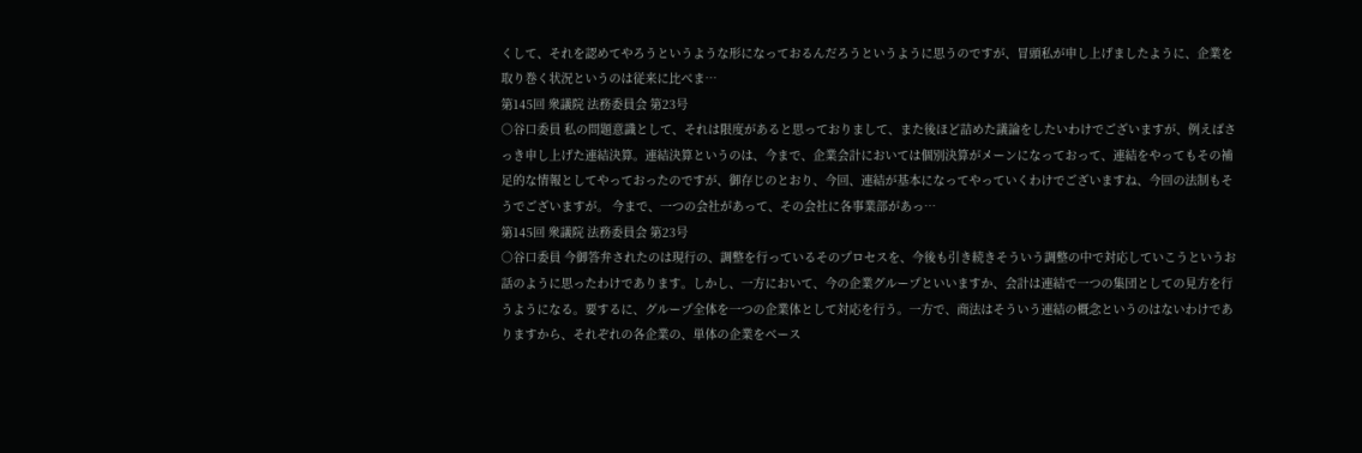くして、それを認めてやろうというような形になっておるんだろうというように思うのですが、冒頭私が申し上げましたように、企業を取り巻く状況というのは従来に比べま…
第145回 衆議院 法務委員会 第23号
○谷口委員 私の問題意識として、それは限度があると思っておりまして、また後ほど詰めた議論をしたいわけでございますが、例えばさっき申し上げた連結決算。連結決算というのは、今まで、企業会計においては個別決算がメーンになっておって、連結をやってもその補足的な情報としてやっておったのですが、御存じのとおり、今回、連結が基本になってやっていくわけでございますね、今回の法制もそうでございますが。 今まで、一つの会社があって、その会社に各事業部があっ…
第145回 衆議院 法務委員会 第23号
○谷口委員 今御答弁されたのは現行の、調整を行っているそのプロセスを、今後も引き続きそういう調整の中で対応していこうというお話のように思ったわけであります。しかし、一方において、今の企業グループといいますか、会計は連結で一つの集団としての見方を行うようになる。要するに、グループ全体を一つの企業体として対応を行う。一方で、商法はそういう連結の概念というのはないわけでありますから、それぞれの各企業の、単体の企業をベース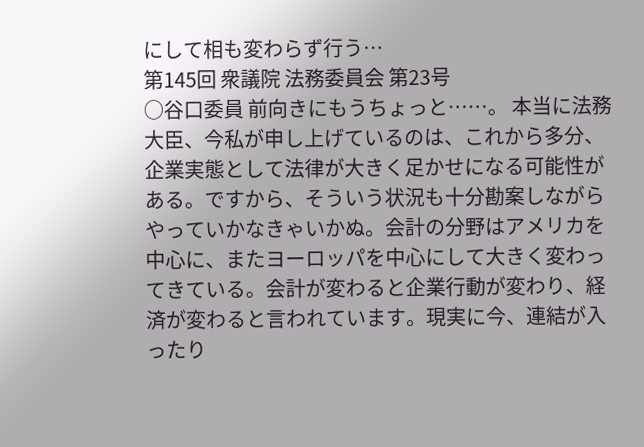にして相も変わらず行う…
第145回 衆議院 法務委員会 第23号
○谷口委員 前向きにもうちょっと……。 本当に法務大臣、今私が申し上げているのは、これから多分、企業実態として法律が大きく足かせになる可能性がある。ですから、そういう状況も十分勘案しながらやっていかなきゃいかぬ。会計の分野はアメリカを中心に、またヨーロッパを中心にして大きく変わってきている。会計が変わると企業行動が変わり、経済が変わると言われています。現実に今、連結が入ったり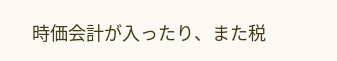時価会計が入ったり、また税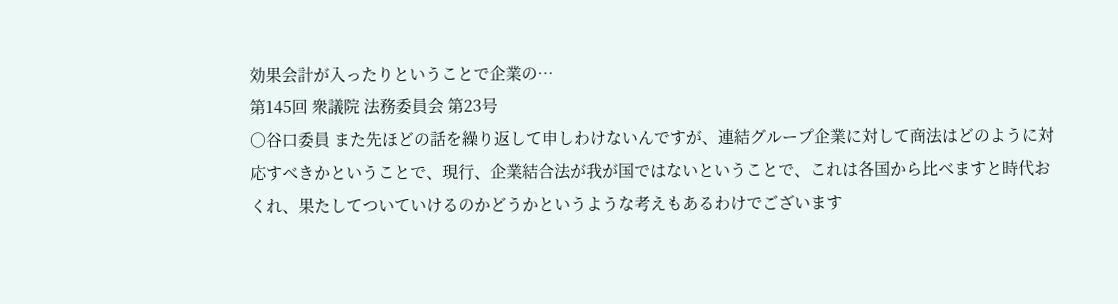効果会計が入ったりということで企業の…
第145回 衆議院 法務委員会 第23号
○谷口委員 また先ほどの話を繰り返して申しわけないんですが、連結グループ企業に対して商法はどのように対応すべきかということで、現行、企業結合法が我が国ではないということで、これは各国から比べますと時代おくれ、果たしてついていけるのかどうかというような考えもあるわけでございます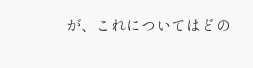が、これについてはどの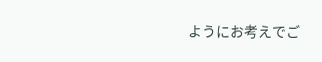ようにお考えでご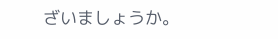ざいましょうか。